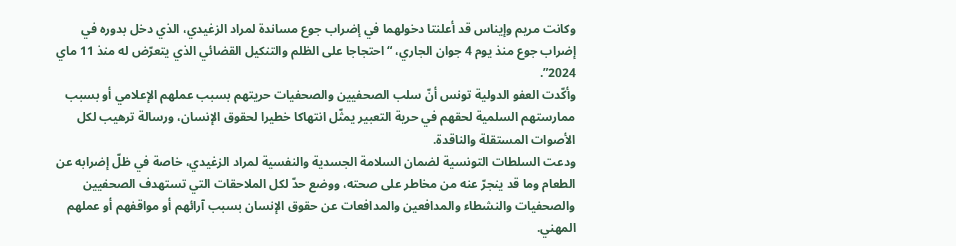وكانت مريم وإيناس قد أعلنتا دخولهما في إضراب جوع مساندة لمراد الزغيدي، الذي دخل بدوره في إضراب جوع منذ يوم 4 جوان الجاري، “احتجاجا على الظلم والتنكيل القضائي الذي يتعرّض له منذ 11 ماي 2024”.
وأكّدت العفو الدولية تونس أنّ سلب الصحفيين والصحفيات حريتهم بسبب عملهم الإعلامي أو بسبب ممارستهم السلمية لحقهم في حرية التعبير يمثّل انتهاكا خطيرا لحقوق الإنسان، ورسالة ترهيب لكل الأصوات المستقلة والناقدة.
ودعت السلطات التونسية لضمان السلامة الجسدية والنفسية لمراد الزغيدي، خاصة في ظلّ إضرابه عن الطعام وما قد ينجرّ عنه من مخاطر على صحته، ووضع حدّ لكل الملاحقات التي تستهدف الصحفيين والصحفيات والنشطاء والمدافعين والمدافعات عن حقوق الإنسان بسبب آرائهم أو مواقفهم أو عملهم المهني.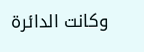وكانت الدائرة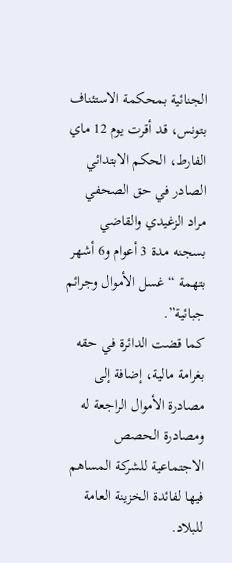الجنائية بمحكمة الاستئناف بتونس، قد أقرت يوم 12 ماي الفارط، الحكم الابتدائي الصادر في حق الصحفي مراد الزغيدي والقاضي بسجنه مدة 3 أعوام و6 أشهر بتهمة “غسل الأموال وجرائم جبائية”.
كما قضت الدائرة في حقه بغرامة مالية، إضافة إلى مصادرة الأموال الراجعة له ومصادرة الحصص الاجتماعية للشركة المساهم فيها لفائدة الخزينة العامة للبلاد.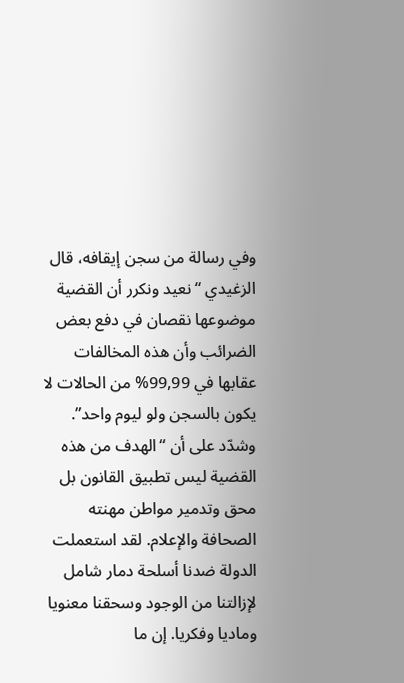وفي رسالة من سجن إيقافه، قال الزغيدي “نعيد ونكرر أن القضية موضوعها نقصان في دفع بعض الضرائب وأن هذه المخالفات عقابها في 99,99% من الحالات لا يكون بالسجن ولو ليوم واحد”.
وشدّد على أن “الهدف من هذه القضية ليس تطبيق القانون بل محق وتدمير مواطن مهنته الصحافة والإعلام. لقد استعملت الدولة ضدنا أسلحة دمار شامل لإزالتنا من الوجود وسحقنا معنويا وماديا وفكريا. إن ما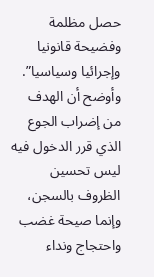حصل مظلمة وفضيحة قانونيا وإجرائيا وسياسيا”.
وأوضح أن الهدف من إضراب الجوع الذي قرر الدخول فيه ليس تحسين الظروف بالسجن، وإنما صيحة غضب واحتجاج ونداء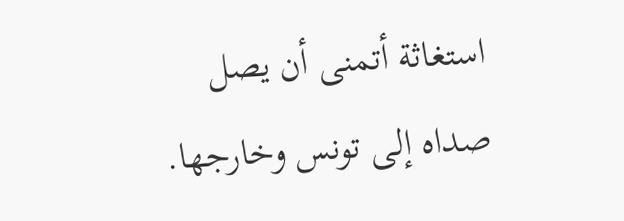استغاثة أتمنى أن يصل صداه إلى تونس وخارجها.